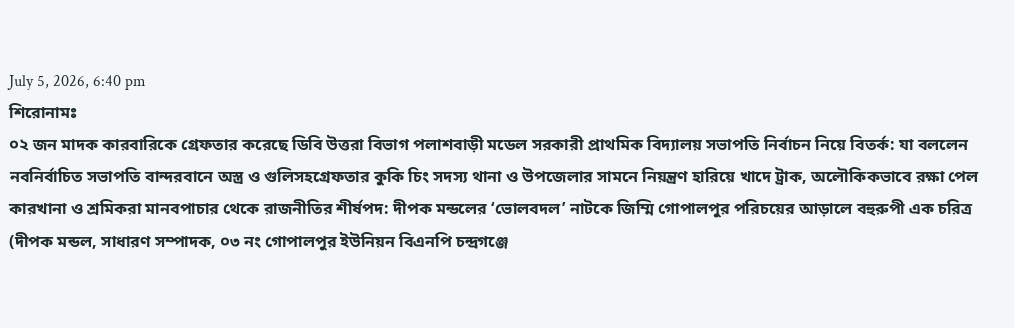July 5, 2026, 6:40 pm
শিরোনামঃ
০২ জন মাদক কারবারিকে গ্রেফতার করেছে ডিবি উত্তরা বিভাগ পলাশবাড়ী মডেল সরকারী প্রাথমিক বিদ্যালয় সভাপতি নির্বাচন নিয়ে বিতর্ক: যা বললেন নবনির্বাচিত সভাপতি বান্দরবানে অস্ত্র ও গুলিসহগ্রেফতার কুকি চিং সদস্য থানা ও উপজেলার সামনে নিয়ন্ত্রণ হারিয়ে খাদে ট্রাক, অলৌকিকভাবে রক্ষা পেল কারখানা ও শ্রমিকরা মানবপাচার থেকে রাজনীতির শীর্ষপদ: দীপক মন্ডলের ‘ভোলবদল’ নাটকে জিম্মি গোপালপুর পরিচয়ের আড়ালে বহুরুপী এক চরিত্র (দীপক মন্ডল, সাধারণ সম্পাদক, ০৩ নং গোপালপুর ইউনিয়ন বিএনপি চন্দ্রগঞ্জে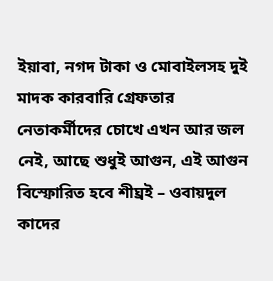ইয়াবা, নগদ টাকা ও মোবাইলসহ দুই মাদক কারবারি গ্রেফতার নেতাকর্মীদের চোখে এখন আর জল নেই, আছে শুধুই আগুন, এই আগুন বিস্ফোরিত হবে শীঘ্রই – ওবায়দুল কাদের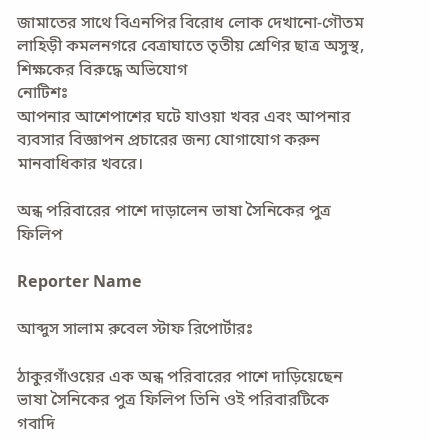জামাতের সাথে বিএনপির বিরোধ লোক দেখানো-গৌতম লাহিড়ী কমলনগরে বেত্রাঘাতে তৃতীয় শ্রেণির ছাত্র অসুস্থ, শিক্ষকের বিরুদ্ধে অভিযোগ
নোটিশঃ
আপনার আশেপাশের ঘটে যাওয়া খবর এবং আপনার ব্যবসার বিজ্ঞাপন প্রচারের জন্য যোগাযোগ করুন মানবাধিকার খবরে।

অন্ধ পরিবারের পাশে দাড়ালেন ভাষা সৈনিকের পুত্র ফিলিপ

Reporter Name

আব্দুস সালাম রুবেল স্টাফ রিপোর্টারঃ

ঠাকুরগাঁওয়ের এক অন্ধ পরিবারের পাশে দাড়িয়েছেন ভাষা সৈনিকের পুত্র ফিলিপ তিনি ওই পরিবারটিকে গবাদি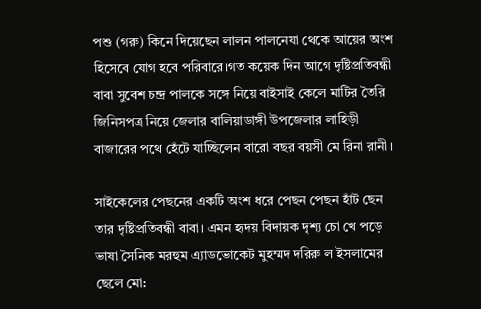পশু (গরু) কিনে দিয়েছেন লালন পালনেযা থেকে আয়ের অংশ হিসেবে যোগ হবে পরিবারে।গত কয়েক দিন আগে দৃষ্টিপ্রতিবন্ধী বাবা সুবেশ চন্দ্র পালকে সঙ্গে নিয়ে বাইসাই কেলে মাটির তৈরি জিনিসপত্র নিয়ে জেলার বালিয়াডাঙ্গী উপজেলার লাহিড়ী বাজারের পথে হেঁটে যাচ্ছিলেন বারো বছর বয়সী মে রিনা রানী।

সাইকেলের পেছনের একটি অংশ ধরে পেছন পেছন হাঁট ছেন তার দৃষ্টিপ্রতিবন্ধী বাবা। এমন হৃদয় বিদায়ক দৃশ্য চো খে পড়ে ভাষা সৈনিক মরহুম এ্যাডভোকেট মুহম্মদ দরিরু ল ইসলামের ছেলে মো: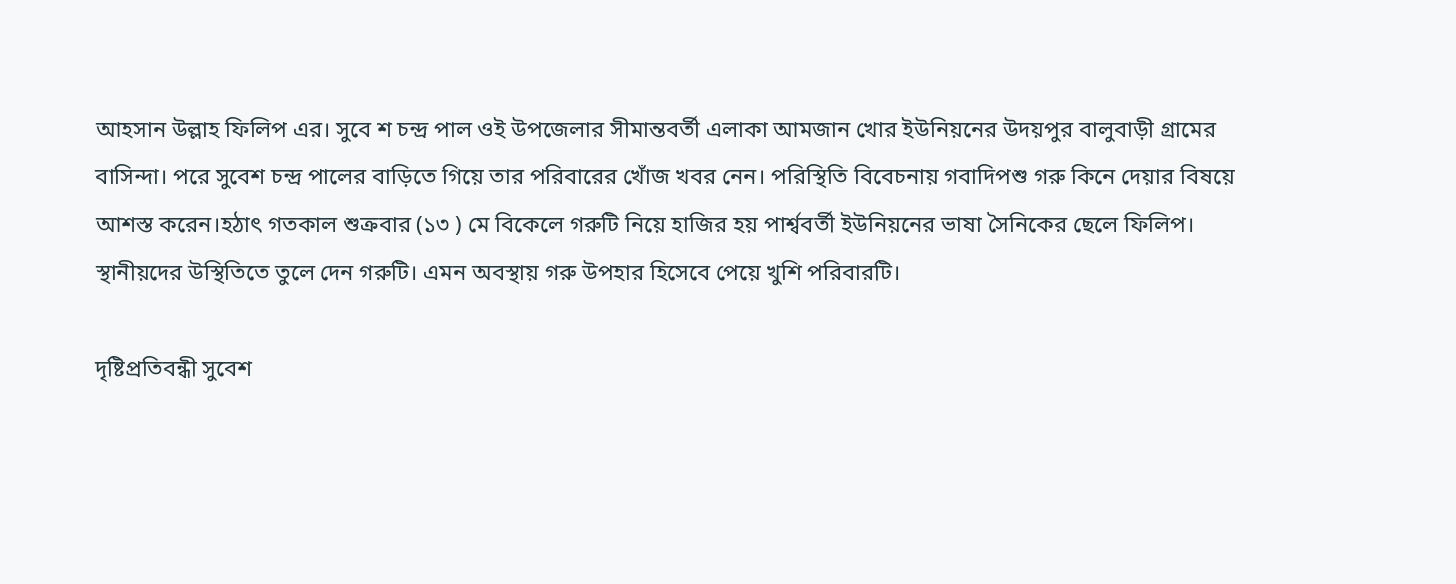আহসান উল্লাহ ফিলিপ এর। সুবে শ চন্দ্র পাল ওই উপজেলার সীমান্তবর্তী এলাকা আমজান খোর ইউনিয়নের উদয়পুর বালুবাড়ী গ্রামের বাসিন্দা। পরে সুবেশ চন্দ্র পালের বাড়িতে গিয়ে তার পরিবারের খোঁজ খবর নেন। পরিস্থিতি বিবেচনায় গবাদিপশু গরু কিনে দেয়ার বিষয়ে আশস্ত করেন।হঠাৎ গতকাল শুক্রবার (১৩ ) মে বিকেলে গরুটি নিয়ে হাজির হয় পার্শ্ববর্তী ইউনিয়নের ভাষা সৈনিকের ছেলে ফিলিপ। স্থানীয়দের উস্থিতিতে তুলে দেন গরুটি। এমন অবস্থায় গরু উপহার হিসেবে পেয়ে খুশি পরিবারটি।

দৃষ্টিপ্রতিবন্ধী সুবেশ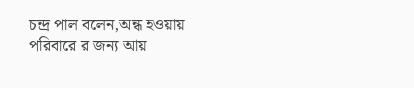চন্দ্র পাল বলেন,অন্ধ হওয়ায় পরিবারে র জন্য আয়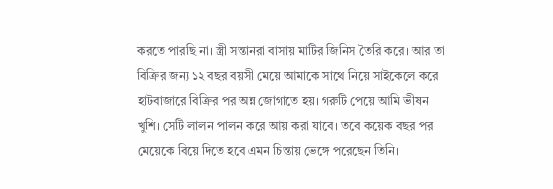করতে পারছি না। স্ত্রী সন্তানরা বাসায় মাটির জিনিস তৈরি করে। আর তা বিক্রির জন্য ১২ বছর বয়সী মেয়ে আমাকে সাথে নিয়ে সাইকেলে করে হাটবাজারে বিক্রির পর অন্ন জোগাতে হয়। গরুটি পেয়ে আমি ভীষন খুশি। সেটি লালন পালন করে আয় করা যাবে। তবে কয়েক বছর পর মেয়েকে বিয়ে দিতে হবে এমন চিন্তায় ভেঙ্গে পরেছেন তিনি।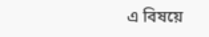এ বিষয়ে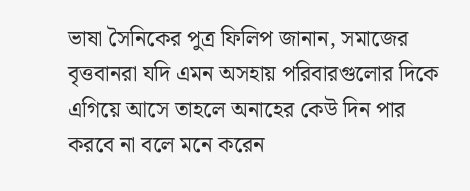ভাষা সৈনিকের পুত্র ফিলিপ জানান, সমাজের বৃত্তবানরা যদি এমন অসহায় পরিবারগুলোর দিকে এগিয়ে আসে তাহলে অনাহের কেউ দিন পার করবে না বলে মনে করেন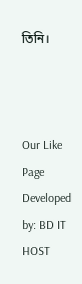তিনি।



Our Like Page
Developed by: BD IT HOST